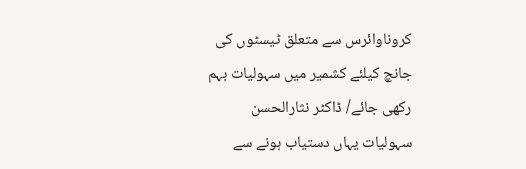کروناوائرس سے متعلق ٹیسٹوں کی جانچ کیلئے کشمیر میں سہولیات بہم رکھی جائے/ ڈاکٹر نثارالحسن
سہولیات یہاں دستیاب ہونے سے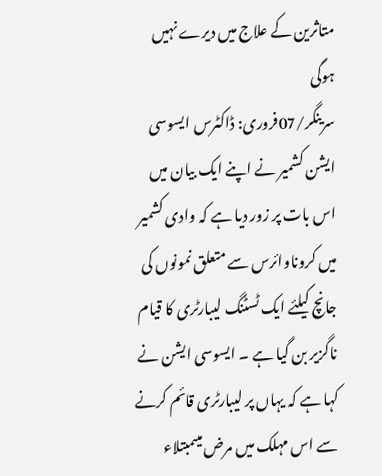متاثرین کے علاج میں دیرے نہیں ہوگی
سرینگر/07فروری: ڈاکٹرس ایسوسی ایشن کشمیر نے اپنے ایک بیان میں اس بات پر زور دیا ہے کہ وادی کشمیر میں کروناوائرس سے متعلق نمونوں کی جانچ کیلئے ایک ٹسٹنگ لیبارٹری کا قیام ناگزیر بن گیا ہے ۔ ایسوسی ایشن نے کہا ہے کہ یہاں پر لیبارٹری قائم کرنے سے اس مہلک میں مرض میںمبتلاء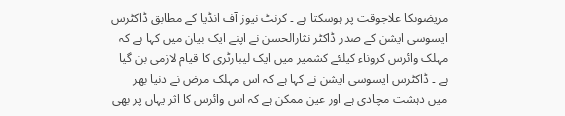مریضوںکا علاجوقت پر ہوسکتا ہے ۔ کرنٹ نیوز آف انڈیا کے مطابق ڈاکٹرس ایسوسی ایشن کے صدر ڈاکٹر نثارالحسن نے اپنے ایک بیان میں کہا ہے کہ مہلک وائرس کروناء کیلئے کشمیر میں ایک لیبارٹری کا قیام لازمی بن گیا ہے ۔ ڈاکٹرس ایسوسی ایشن نے کہا ہے کہ اس مہلک مرض نے دنیا بھر میں دہشت مچادی ہے اور عین ممکن ہے کہ اس وائرس کا اثر یہاں پر بھی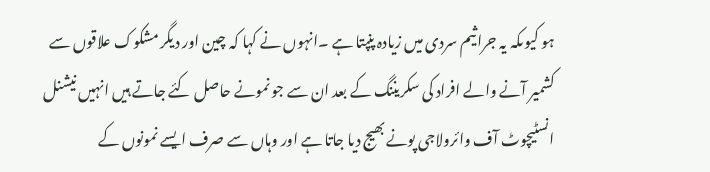ہو کیوںکہ یہ جراثیم سردی میں زیادہ پنپتا ہے ۔انہوں نے کہا کہ چین اور دیگر مشکوک علاقوں سے کشمیر آنے والے افراد کی سکریننگ کے بعد ان سے جو نمونے حاصل کئے جاتے ہیں انہیں نیشنل انسٹیچوٹ آف وائرولاجی پونے بھیج دیا جاتا ہے اور وہاں سے صرف ایسے نمونوں کے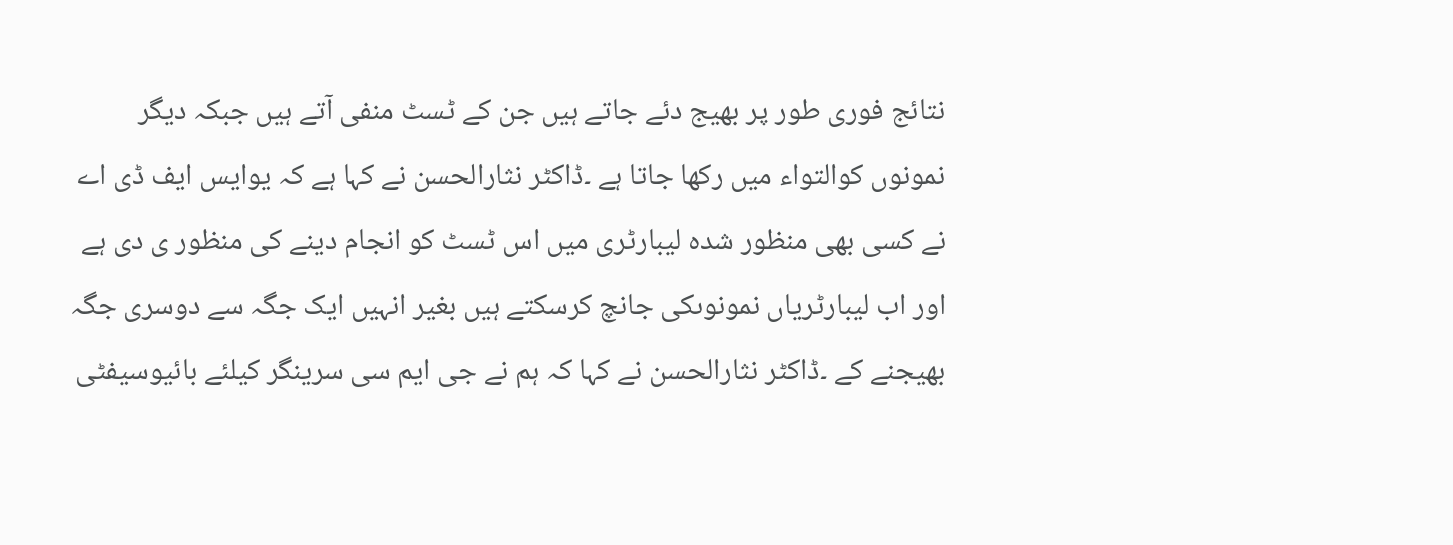نتائج فوری طور پر بھیج دئے جاتے ہیں جن کے ٹسٹ منفی آتے ہیں جبکہ دیگر نمونوں کوالتواء میں رکھا جاتا ہے ۔ڈاکٹر نثارالحسن نے کہا ہے کہ یوایس ایف ڈی اے نے کسی بھی منظور شدہ لیبارٹری میں اس ٹسٹ کو انجام دینے کی منظور ی دی ہے اور اب لیبارٹریاں نمونوںکی جانچ کرسکتے ہیں بغیر انہیں ایک جگہ سے دوسری جگہ بھیجنے کے ۔ڈاکٹر نثارالحسن نے کہا کہ ہم نے جی ایم سی سرینگر کیلئے بائیوسیفٹی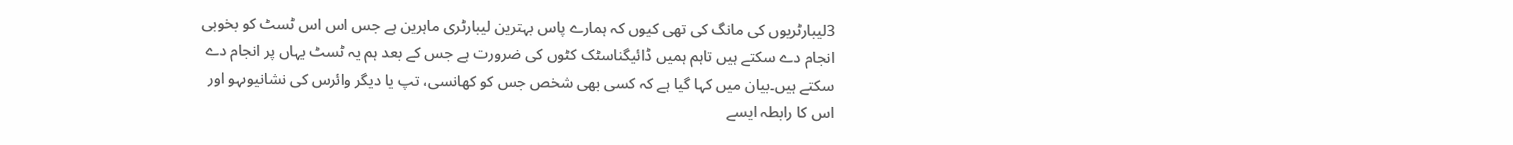3لیبارٹریوں کی مانگ کی تھی کیوں کہ ہمارے پاس بہترین لیبارٹری ماہرین ہے جس اس اس ٹسٹ کو بخوبی انجام دے سکتے ہیں تاہم ہمیں ڈائیگناسٹک کٹوں کی ضرورت ہے جس کے بعد ہم یہ ٹسٹ یہاں پر انجام دے سکتے ہیں۔بیان میں کہا گیا ہے کہ کسی بھی شخص جس کو کھانسی، تپ یا دیگر وائرس کی نشانیوںہو اور اس کا رابطہ ایسے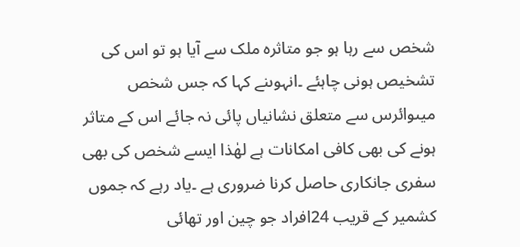شخص سے رہا ہو جو متاثرہ ملک سے آیا ہو تو اس کی تشخیص ہونی چاہئے ۔انہوںنے کہا کہ جس شخص میںوائرس سے متعلق نشانیاں پائی نہ جائے اس کے متاثر ہونے کی بھی کافی امکانات ہے لھٰذا ایسے شخص کی بھی سفری جانکاری حاصل کرنا ضروری ہے ۔یاد رہے کہ جموں کشمیر کے قریب 24افراد جو چین اور تھائی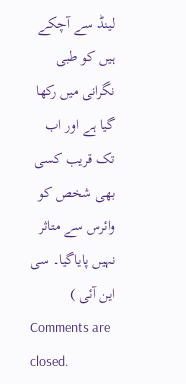لینڈ سے آچکے ہیں کو طبی نگرانی میں رکھا گیا ہے اور اب تک قریب کسی بھی شخص کو وائرس سے متاثر نہیں پایاگیا۔ سی این آئی )
Comments are closed.